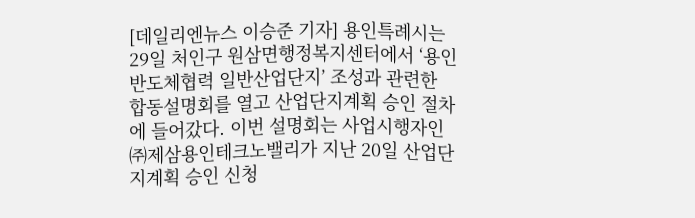[데일리엔뉴스 이승준 기자] 용인특례시는 29일 처인구 원삼면행정복지센터에서 ‘용인 반도체협력 일반산업단지’ 조성과 관련한 합동설명회를 열고 산업단지계획 승인 절차에 들어갔다. 이번 설명회는 사업시행자인 ㈜제삼용인테크노밸리가 지난 20일 산업단지계획 승인 신청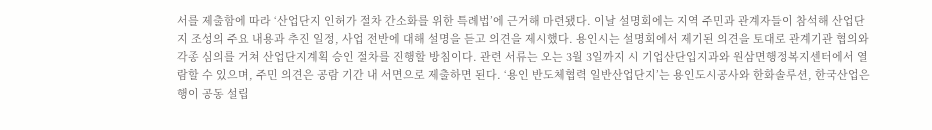서를 제출함에 따라 ‘산업단지 인허가 절차 간소화를 위한 특례법’에 근거해 마련됐다. 이날 설명회에는 지역 주민과 관계자들이 참석해 산업단지 조성의 주요 내용과 추진 일정, 사업 전반에 대해 설명을 듣고 의견을 제시했다. 용인시는 설명회에서 제기된 의견을 토대로 관계기관 협의와 각종 심의를 거쳐 산업단지계획 승인 절차를 진행할 방침이다. 관련 서류는 오는 3월 3일까지 시 기업산단입지과와 원삼면행정복지센터에서 열람할 수 있으며, 주민 의견은 공람 기간 내 서면으로 제출하면 된다. ‘용인 반도체협력 일반산업단지’는 용인도시공사와 한화솔루션, 한국산업은행이 공동 설립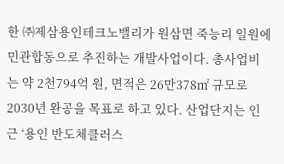한 ㈜제삼용인테크노밸리가 원삼면 죽능리 일원에 민관합동으로 추진하는 개발사업이다. 총사업비는 약 2천794억 원, 면적은 26만378㎡ 규모로 2030년 완공을 목표로 하고 있다. 산업단지는 인근 ‘용인 반도체클러스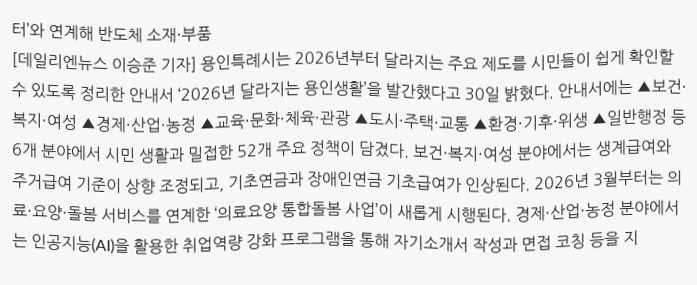터’와 연계해 반도체 소재·부품
[데일리엔뉴스 이승준 기자] 용인특례시는 2026년부터 달라지는 주요 제도를 시민들이 쉽게 확인할 수 있도록 정리한 안내서 ‘2026년 달라지는 용인생활’을 발간했다고 30일 밝혔다. 안내서에는 ▲보건·복지·여성 ▲경제·산업·농정 ▲교육·문화·체육·관광 ▲도시·주택·교통 ▲환경·기후·위생 ▲일반행정 등 6개 분야에서 시민 생활과 밀접한 52개 주요 정책이 담겼다. 보건·복지·여성 분야에서는 생계급여와 주거급여 기준이 상향 조정되고, 기초연금과 장애인연금 기초급여가 인상된다. 2026년 3월부터는 의료·요양·돌봄 서비스를 연계한 ‘의료요양 통합돌봄 사업’이 새롭게 시행된다. 경제·산업·농정 분야에서는 인공지능(AI)을 활용한 취업역량 강화 프로그램을 통해 자기소개서 작성과 면접 코칭 등을 지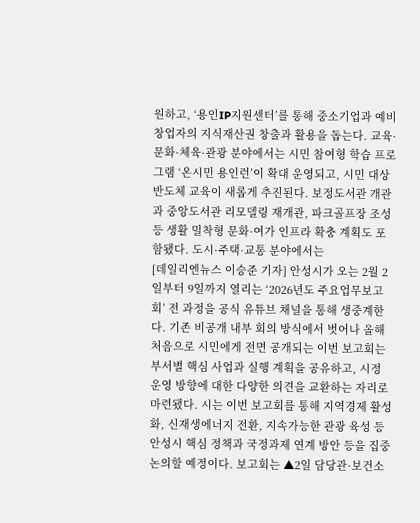원하고, ‘용인IP지원센터’를 통해 중소기업과 예비창업자의 지식재산권 창출과 활용을 돕는다. 교육·문화·체육·관광 분야에서는 시민 참여형 학습 프로그램 ‘온시민 용인런’이 확대 운영되고, 시민 대상 반도체 교육이 새롭게 추진된다. 보정도서관 개관과 중앙도서관 리모델링 재개관, 파크골프장 조성 등 생활 밀착형 문화·여가 인프라 확충 계획도 포함됐다. 도시·주택·교통 분야에서는
[데일리엔뉴스 이승준 기자] 안성시가 오는 2월 2일부터 9일까지 열리는 ‘2026년도 주요업무보고회’ 전 과정을 공식 유튜브 채널을 통해 생중계한다. 기존 비공개 내부 회의 방식에서 벗어나 올해 처음으로 시민에게 전면 공개되는 이번 보고회는 부서별 핵심 사업과 실행 계획을 공유하고, 시정 운영 방향에 대한 다양한 의견을 교환하는 자리로 마련됐다. 시는 이번 보고회를 통해 지역경제 활성화, 신재생에너지 전환, 지속가능한 관광 육성 등 안성시 핵심 정책과 국정과제 연계 방안 등을 집중 논의할 예정이다. 보고회는 ▲2일 담당관·보건소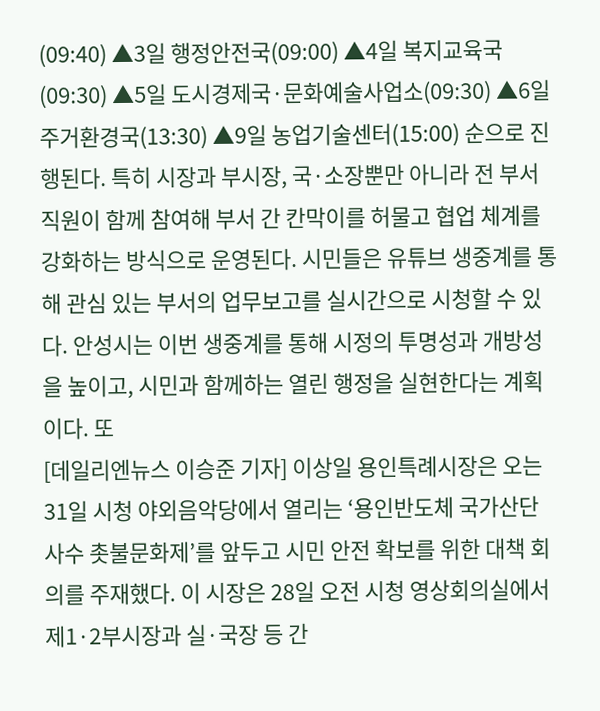(09:40) ▲3일 행정안전국(09:00) ▲4일 복지교육국(09:30) ▲5일 도시경제국·문화예술사업소(09:30) ▲6일 주거환경국(13:30) ▲9일 농업기술센터(15:00) 순으로 진행된다. 특히 시장과 부시장, 국·소장뿐만 아니라 전 부서 직원이 함께 참여해 부서 간 칸막이를 허물고 협업 체계를 강화하는 방식으로 운영된다. 시민들은 유튜브 생중계를 통해 관심 있는 부서의 업무보고를 실시간으로 시청할 수 있다. 안성시는 이번 생중계를 통해 시정의 투명성과 개방성을 높이고, 시민과 함께하는 열린 행정을 실현한다는 계획이다. 또
[데일리엔뉴스 이승준 기자] 이상일 용인특례시장은 오는 31일 시청 야외음악당에서 열리는 ‘용인반도체 국가산단 사수 촛불문화제’를 앞두고 시민 안전 확보를 위한 대책 회의를 주재했다. 이 시장은 28일 오전 시청 영상회의실에서 제1·2부시장과 실·국장 등 간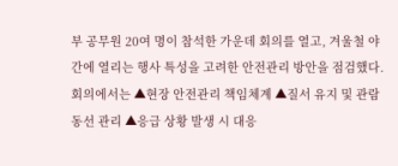부 공무원 20여 명이 참석한 가운데 회의를 열고, 겨울철 야간에 열리는 행사 특성을 고려한 안전관리 방안을 점검했다. 회의에서는 ▲현장 안전관리 책임체계 ▲질서 유지 및 관람 동선 관리 ▲응급 상황 발생 시 대응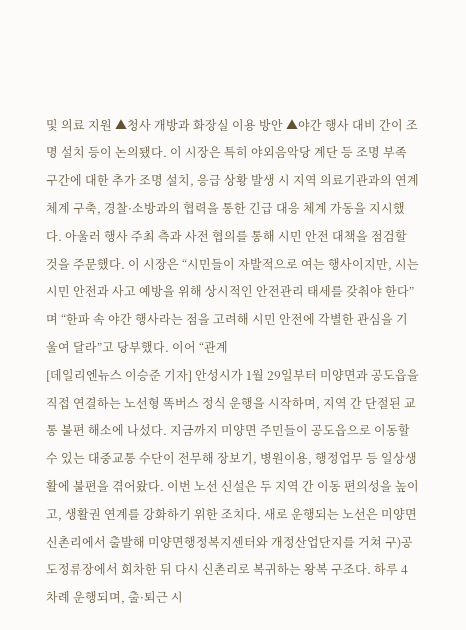및 의료 지원 ▲청사 개방과 화장실 이용 방안 ▲야간 행사 대비 간이 조명 설치 등이 논의됐다. 이 시장은 특히 야외음악당 계단 등 조명 부족 구간에 대한 추가 조명 설치, 응급 상황 발생 시 지역 의료기관과의 연계 체계 구축, 경찰·소방과의 협력을 통한 긴급 대응 체계 가동을 지시했다. 아울러 행사 주최 측과 사전 협의를 통해 시민 안전 대책을 점검할 것을 주문했다. 이 시장은 “시민들이 자발적으로 여는 행사이지만, 시는 시민 안전과 사고 예방을 위해 상시적인 안전관리 태세를 갖춰야 한다”며 “한파 속 야간 행사라는 점을 고려해 시민 안전에 각별한 관심을 기울여 달라”고 당부했다. 이어 “관계
[데일리엔뉴스 이승준 기자] 안성시가 1월 29일부터 미양면과 공도읍을 직접 연결하는 노선형 똑버스 정식 운행을 시작하며, 지역 간 단절된 교통 불편 해소에 나섰다. 지금까지 미양면 주민들이 공도읍으로 이동할 수 있는 대중교통 수단이 전무해 장보기, 병원이용, 행정업무 등 일상생활에 불편을 겪어왔다. 이번 노선 신설은 두 지역 간 이동 편의성을 높이고, 생활권 연계를 강화하기 위한 조치다. 새로 운행되는 노선은 미양면 신촌리에서 출발해 미양면행정복지센터와 개정산업단지를 거쳐 구)공도정류장에서 회차한 뒤 다시 신촌리로 복귀하는 왕복 구조다. 하루 4차례 운행되며, 출·퇴근 시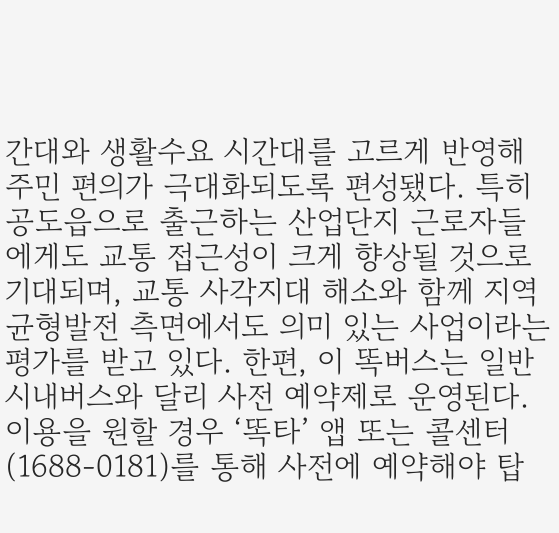간대와 생활수요 시간대를 고르게 반영해 주민 편의가 극대화되도록 편성됐다. 특히 공도읍으로 출근하는 산업단지 근로자들에게도 교통 접근성이 크게 향상될 것으로 기대되며, 교통 사각지대 해소와 함께 지역 균형발전 측면에서도 의미 있는 사업이라는 평가를 받고 있다. 한편, 이 똑버스는 일반 시내버스와 달리 사전 예약제로 운영된다. 이용을 원할 경우 ‘똑타’ 앱 또는 콜센터(1688-0181)를 통해 사전에 예약해야 탑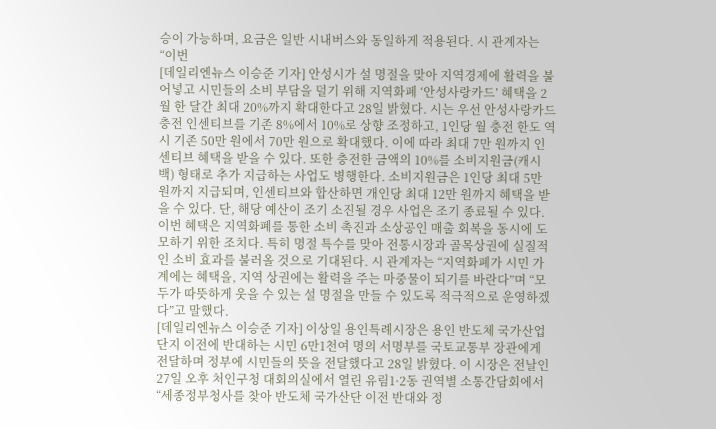승이 가능하며, 요금은 일반 시내버스와 동일하게 적용된다. 시 관계자는 “이번
[데일리엔뉴스 이승준 기자] 안성시가 설 명절을 맞아 지역경제에 활력을 불어넣고 시민들의 소비 부담을 덜기 위해 지역화폐 ‘안성사랑카드’ 혜택을 2월 한 달간 최대 20%까지 확대한다고 28일 밝혔다. 시는 우선 안성사랑카드 충전 인센티브를 기존 8%에서 10%로 상향 조정하고, 1인당 월 충전 한도 역시 기존 50만 원에서 70만 원으로 확대했다. 이에 따라 최대 7만 원까지 인센티브 혜택을 받을 수 있다. 또한 충전한 금액의 10%를 소비지원금(캐시백) 형태로 추가 지급하는 사업도 병행한다. 소비지원금은 1인당 최대 5만 원까지 지급되며, 인센티브와 합산하면 개인당 최대 12만 원까지 혜택을 받을 수 있다. 단, 해당 예산이 조기 소진될 경우 사업은 조기 종료될 수 있다. 이번 혜택은 지역화폐를 통한 소비 촉진과 소상공인 매출 회복을 동시에 도모하기 위한 조치다. 특히 명절 특수를 맞아 전통시장과 골목상권에 실질적인 소비 효과를 불러올 것으로 기대된다. 시 관계자는 “지역화폐가 시민 가계에는 혜택을, 지역 상권에는 활력을 주는 마중물이 되기를 바란다”며 “모두가 따뜻하게 웃을 수 있는 설 명절을 만들 수 있도록 적극적으로 운영하겠다”고 말했다.
[데일리엔뉴스 이승준 기자] 이상일 용인특례시장은 용인 반도체 국가산업단지 이전에 반대하는 시민 6만1천여 명의 서명부를 국토교통부 장관에게 전달하며 정부에 시민들의 뜻을 전달했다고 28일 밝혔다. 이 시장은 전날인 27일 오후 처인구청 대회의실에서 열린 유림1·2동 권역별 소통간담회에서 “세종정부청사를 찾아 반도체 국가산단 이전 반대와 정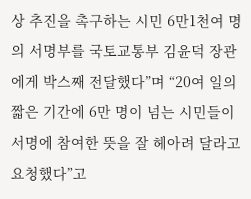상 추진을 촉구하는 시민 6만1천여 명의 서명부를 국토교통부 김윤덕 장관에게 박스째 전달했다”며 “20여 일의 짧은 기간에 6만 명이 넘는 시민들이 서명에 참여한 뜻을 잘 헤아려 달라고 요청했다”고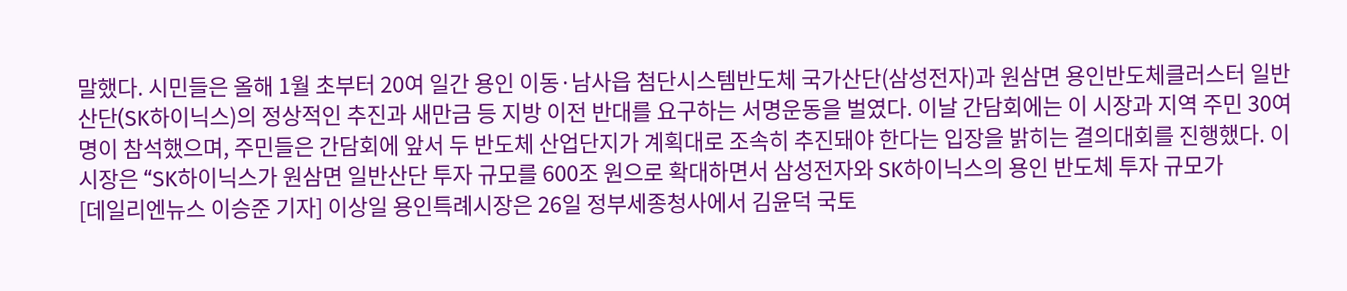말했다. 시민들은 올해 1월 초부터 20여 일간 용인 이동·남사읍 첨단시스템반도체 국가산단(삼성전자)과 원삼면 용인반도체클러스터 일반산단(SK하이닉스)의 정상적인 추진과 새만금 등 지방 이전 반대를 요구하는 서명운동을 벌였다. 이날 간담회에는 이 시장과 지역 주민 30여 명이 참석했으며, 주민들은 간담회에 앞서 두 반도체 산업단지가 계획대로 조속히 추진돼야 한다는 입장을 밝히는 결의대회를 진행했다. 이 시장은 “SK하이닉스가 원삼면 일반산단 투자 규모를 600조 원으로 확대하면서 삼성전자와 SK하이닉스의 용인 반도체 투자 규모가
[데일리엔뉴스 이승준 기자] 이상일 용인특례시장은 26일 정부세종청사에서 김윤덕 국토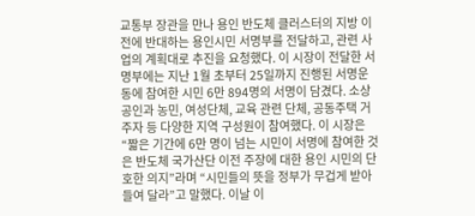교통부 장관을 만나 용인 반도체 클러스터의 지방 이전에 반대하는 용인시민 서명부를 전달하고, 관련 사업의 계획대로 추진을 요청했다. 이 시장이 전달한 서명부에는 지난 1월 초부터 25일까지 진행된 서명운동에 참여한 시민 6만 894명의 서명이 담겼다. 소상공인과 농민, 여성단체, 교육 관련 단체, 공동주택 거주자 등 다양한 지역 구성원이 참여했다. 이 시장은 “짧은 기간에 6만 명이 넘는 시민이 서명에 참여한 것은 반도체 국가산단 이전 주장에 대한 용인 시민의 단호한 의지”라며 “시민들의 뜻을 정부가 무겁게 받아들여 달라”고 말했다. 이날 이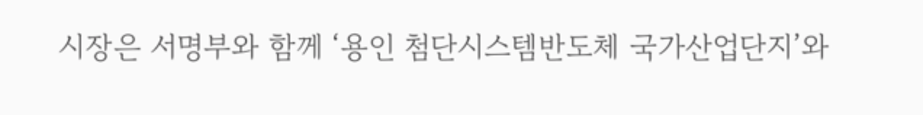시장은 서명부와 함께 ‘용인 첨단시스템반도체 국가산업단지’와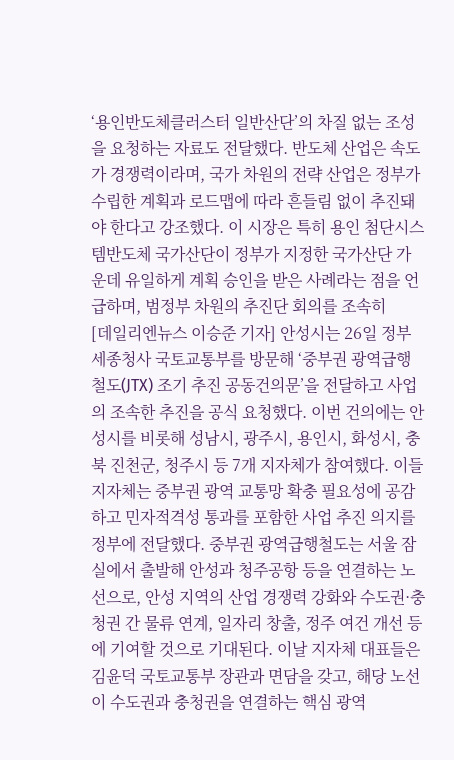‘용인반도체클러스터 일반산단’의 차질 없는 조성을 요청하는 자료도 전달했다. 반도체 산업은 속도가 경쟁력이라며, 국가 차원의 전략 산업은 정부가 수립한 계획과 로드맵에 따라 흔들림 없이 추진돼야 한다고 강조했다. 이 시장은 특히 용인 첨단시스템반도체 국가산단이 정부가 지정한 국가산단 가운데 유일하게 계획 승인을 받은 사례라는 점을 언급하며, 범정부 차원의 추진단 회의를 조속히
[데일리엔뉴스 이승준 기자] 안성시는 26일 정부세종청사 국토교통부를 방문해 ‘중부권 광역급행철도(JTX) 조기 추진 공동건의문’을 전달하고 사업의 조속한 추진을 공식 요청했다. 이번 건의에는 안성시를 비롯해 성남시, 광주시, 용인시, 화성시, 충북 진천군, 청주시 등 7개 지자체가 참여했다. 이들 지자체는 중부권 광역 교통망 확충 필요성에 공감하고 민자적격성 통과를 포함한 사업 추진 의지를 정부에 전달했다. 중부권 광역급행철도는 서울 잠실에서 출발해 안성과 청주공항 등을 연결하는 노선으로, 안성 지역의 산업 경쟁력 강화와 수도권·충청권 간 물류 연계, 일자리 창출, 정주 여건 개선 등에 기여할 것으로 기대된다. 이날 지자체 대표들은 김윤덕 국토교통부 장관과 면담을 갖고, 해당 노선이 수도권과 충청권을 연결하는 핵심 광역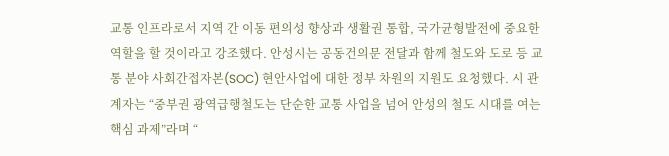교통 인프라로서 지역 간 이동 편의성 향상과 생활권 통합, 국가균형발전에 중요한 역할을 할 것이라고 강조했다. 안성시는 공동건의문 전달과 함께 철도와 도로 등 교통 분야 사회간접자본(SOC) 현안사업에 대한 정부 차원의 지원도 요청했다. 시 관계자는 “중부권 광역급행철도는 단순한 교통 사업을 넘어 안성의 철도 시대를 여는 핵심 과제”라며 “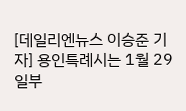[데일리엔뉴스 이승준 기자] 용인특례시는 1월 29일부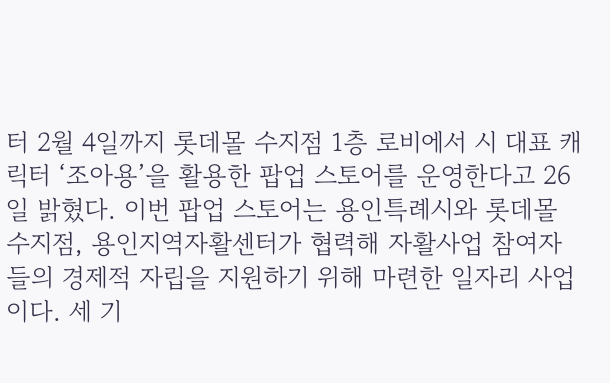터 2월 4일까지 롯데몰 수지점 1층 로비에서 시 대표 캐릭터 ‘조아용’을 활용한 팝업 스토어를 운영한다고 26일 밝혔다. 이번 팝업 스토어는 용인특례시와 롯데몰 수지점, 용인지역자활센터가 협력해 자활사업 참여자들의 경제적 자립을 지원하기 위해 마련한 일자리 사업이다. 세 기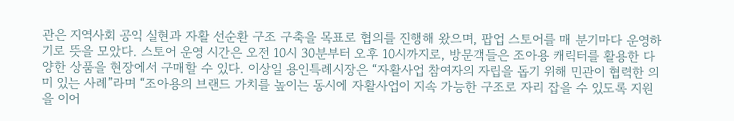관은 지역사회 공익 실현과 자활 선순환 구조 구축을 목표로 협의를 진행해 왔으며, 팝업 스토어를 매 분기마다 운영하기로 뜻을 모았다. 스토어 운영 시간은 오전 10시 30분부터 오후 10시까지로, 방문객들은 조아용 캐릭터를 활용한 다양한 상품을 현장에서 구매할 수 있다. 이상일 용인특례시장은 “자활사업 참여자의 자립을 돕기 위해 민관이 협력한 의미 있는 사례”라며 “조아용의 브랜드 가치를 높이는 동시에 자활사업이 지속 가능한 구조로 자리 잡을 수 있도록 지원을 이어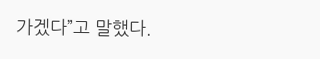가겠다”고 말했다.